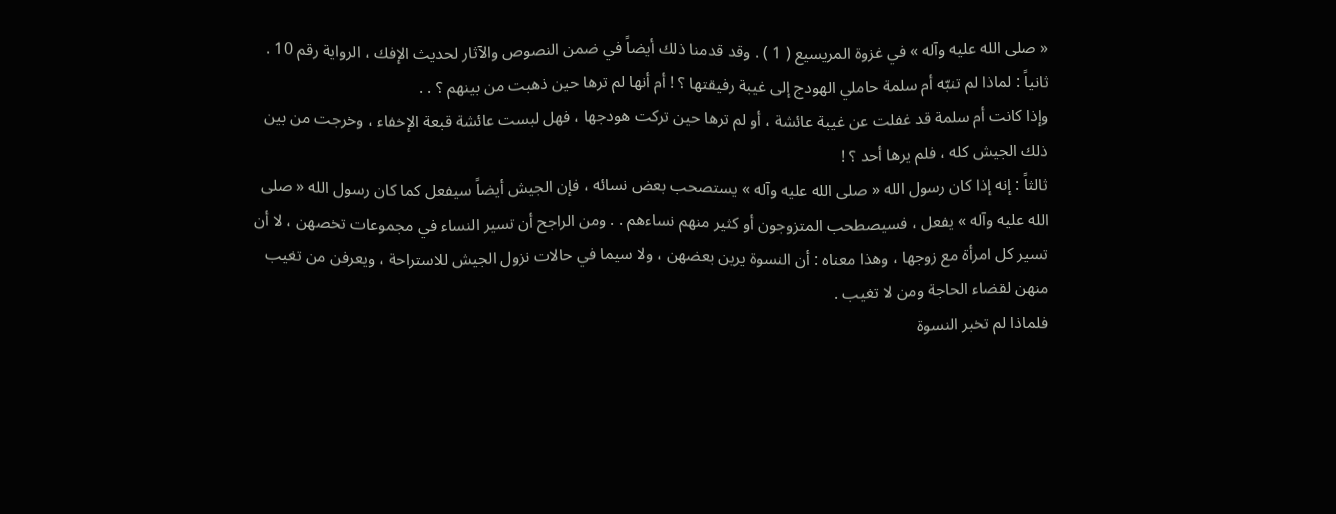« صلى الله عليه وآله » في غزوة المريسيع ( 1 ) . وقد قدمنا ذلك أيضاً في ضمن النصوص والآثار لحديث الإفك ، الرواية رقم 10 .
ثانياً : لماذا لم تنبّه أم سلمة حاملي الهودج إلى غيبة رفيقتها ؟ ! أم أنها لم ترها حين ذهبت من بينهم ؟ . .
وإذا كانت أم سلمة قد غفلت عن غيبة عائشة ، أو لم ترها حين تركت هودجها ، فهل لبست عائشة قبعة الإخفاء ، وخرجت من بين ذلك الجيش كله ، فلم يرها أحد ؟ !
ثالثاً : إنه إذا كان رسول الله « صلى الله عليه وآله » يستصحب بعض نسائه ، فإن الجيش أيضاً سيفعل كما كان رسول الله « صلى الله عليه وآله » يفعل ، فسيصطحب المتزوجون أو كثير منهم نساءهم . . ومن الراجح أن تسير النساء في مجموعات تخصهن ، لا أن تسير كل امرأة مع زوجها ، وهذا معناه : أن النسوة يرين بعضهن ، ولا سيما في حالات نزول الجيش للاستراحة ، ويعرفن من تغيب منهن لقضاء الحاجة ومن لا تغيب .
فلماذا لم تخبر النسوة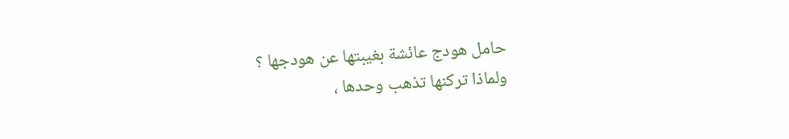حامل هودج عائشة بغيبتها عن هودجها ؟
ولماذا تركنها تذهب وحدها ،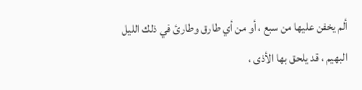ألم يخفن عليها من سبع ، أو من أي طارق وطارئ في ذلك الليل البهيم ، قد يلحق بها الأذى ،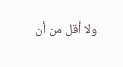ولا أقل من أن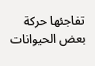تفاجئها حركة بعض الحيوانات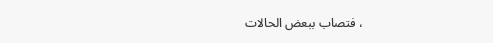، فتصاب ببعض الحالات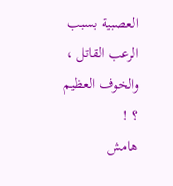العصبية بسبب الرعب القاتل ، والخوف العظيم ؟ !
هامش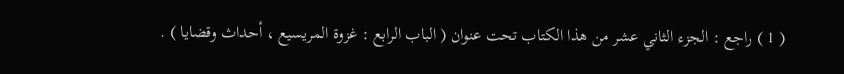( 1 ) راجع : الجزء الثاني عشر من هذا الكتاب تحت عنوان ( الباب الرابع : غزوة المريسيع ، أحداث وقضايا ) .